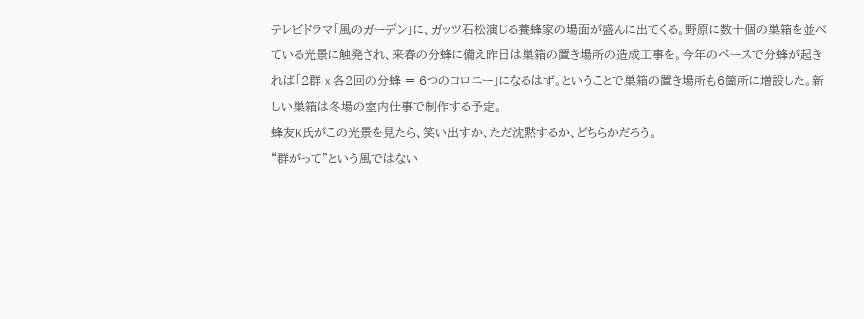テレビドラマ「風のガーデン」に、ガッツ石松演じる養蜂家の場面が盛んに出てくる。野原に数十個の巣箱を並べている光景に触発され、来春の分蜂に備え昨日は巣箱の置き場所の造成工事を。今年のペースで分蜂が起きれば「2群 x 各2回の分蜂 = 6つのコロニー」になるはず。ということで巣箱の置き場所も6箇所に増設した。新しい巣箱は冬場の室内仕事で制作する予定。
蜂友K氏がこの光景を見たら、笑い出すか、ただ沈黙するか、どちらかだろう。
“群がって”という風ではない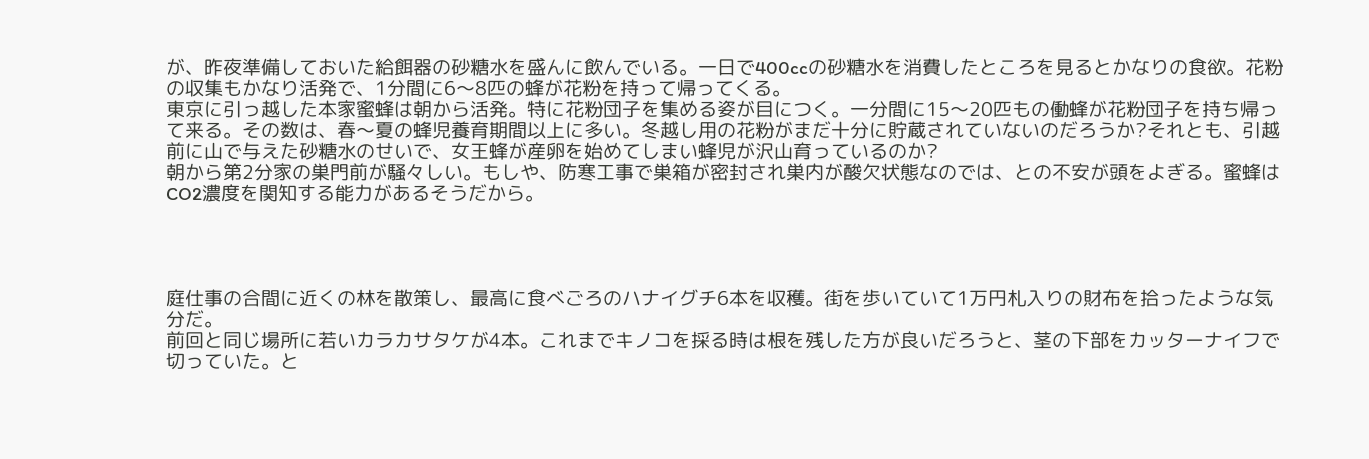が、昨夜準備しておいた給餌器の砂糖水を盛んに飲んでいる。一日で400ccの砂糖水を消費したところを見るとかなりの食欲。花粉の収集もかなり活発で、1分間に6〜8匹の蜂が花粉を持って帰ってくる。
東京に引っ越した本家蜜蜂は朝から活発。特に花粉団子を集める姿が目につく。一分間に15〜20匹もの働蜂が花粉団子を持ち帰って来る。その数は、春〜夏の蜂児養育期間以上に多い。冬越し用の花粉がまだ十分に貯蔵されていないのだろうか?それとも、引越前に山で与えた砂糖水のせいで、女王蜂が産卵を始めてしまい蜂児が沢山育っているのか?
朝から第2分家の巣門前が騒々しい。もしや、防寒工事で巣箱が密封され巣内が酸欠状態なのでは、との不安が頭をよぎる。蜜蜂はCO2濃度を関知する能力があるそうだから。




庭仕事の合間に近くの林を散策し、最高に食べごろのハナイグチ6本を収穫。街を歩いていて1万円札入りの財布を拾ったような気分だ。
前回と同じ場所に若いカラカサタケが4本。これまでキノコを採る時は根を残した方が良いだろうと、茎の下部をカッターナイフで切っていた。と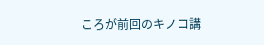ころが前回のキノコ講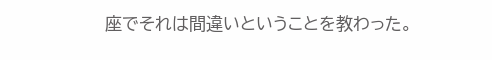座でそれは間違いということを教わった。